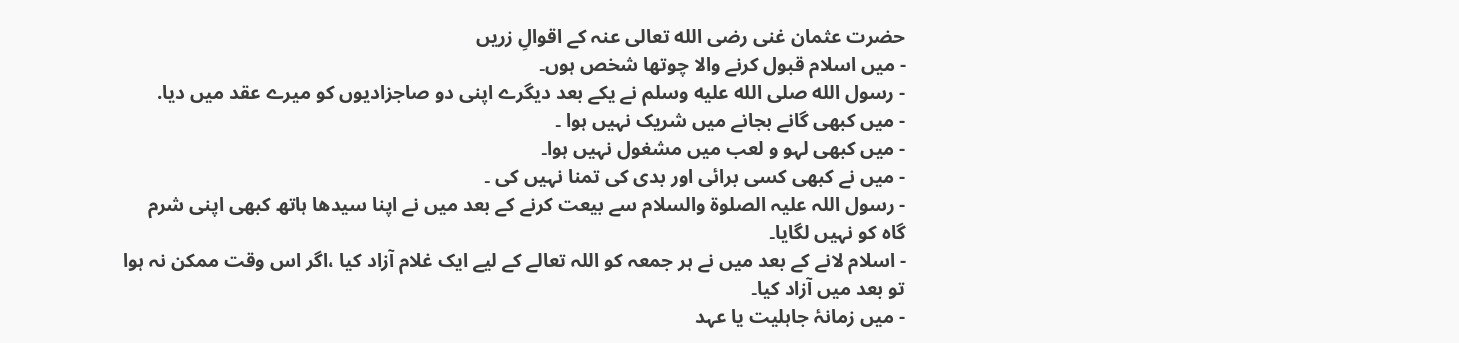حضرت عثمان غنی رضی الله تعالی عنہ کے اقوالِ زریں
- میں اسلام قبول کرنے والا چوتھا شخص ہوں۔
- رسول الله صلى الله عليه وسلم نے یکے بعد دیگرے اپنی دو صاجزادیوں کو میرے عقد میں دیا.
- میں کبھی گانے بجانے میں شریک نہیں ہوا ۔
- میں کبھی لہو و لعب میں مشغول نہیں ہوا۔
- میں نے کبھی کسی برائی اور بدی کی تمنا نہیں کی ۔
- رسول اللہ علیہ الصلوۃ والسلام سے بیعت کرنے کے بعد میں نے اپنا سیدھا ہاتھ کبھی اپنی شرم گاہ کو نہیں لگایا۔
- اسلام لانے کے بعد میں نے ہر جمعہ کو اللہ تعالے کے لیے ایک غلام آزاد کیا ،اگر اس وقت ممکن نہ ہوا تو بعد میں آزاد کیا۔
- میں زمانۂ جاہلیت یا عہد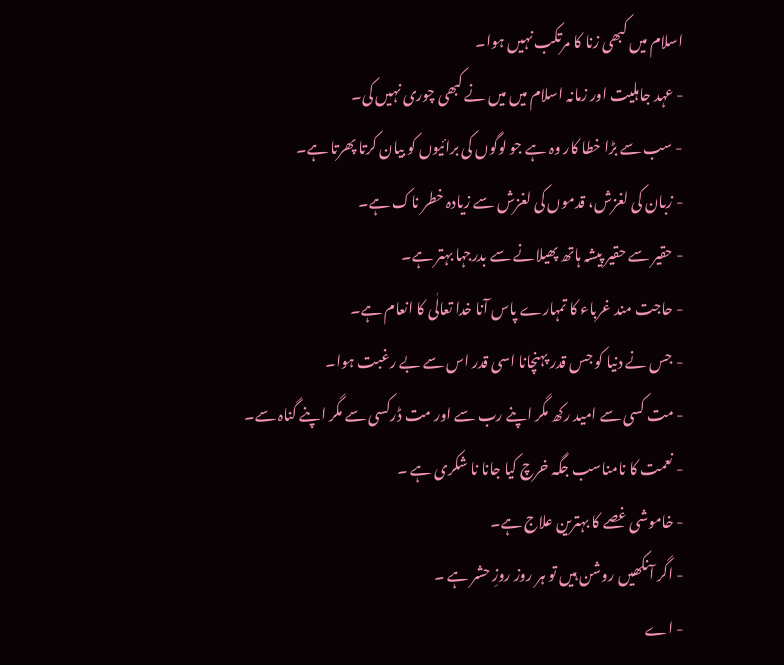اسلام میں کبھی زنا کا مرتکب نہیں ہوا۔
- عہد جاہلیت اور زمانہ اسلام میں میں نے کبھی چوری نہیں کی۔
- سب سے بڑا خطا کار وہ ہے جو لوگوں کی برائیوں کو بیان کرتا پھرتا ہے۔
- زبان کی لغزش، قدموں کی لغزش سے زیادہ خطر ناک ہے۔
- حقیر سے حقیر پیشہ ہاتھ پھیلانے سے بدرجہا بہتر ہے۔
- حاجت مند غرباء کا تمہارے پاس آنا خدا تعالٰی کا انعام ہے۔
- جس نے دنیا کو جس قدر پہنچانا اسی قدر اس سے بے رغبت ہوا۔
- مت کسی سے امید رکھ مگر اپنے رب سے اور مت ڈرکسی سے مگر اپنے گناہ سے۔
- نعمت کا نامناسب جگہ خرچ کیا جانا نا شکری ہے ۔
- خاموشی غصے کا بہترین علاج ہے۔
- اگر آنکھیں روشن ہیں تو ہر روز روزِ حشر ہے ۔
- اے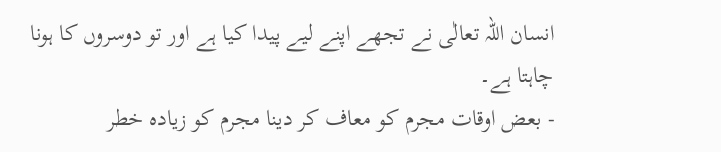انسان اللہ تعالٰی نے تجھے اپنے لیے پیدا کیا ہے اور تو دوسروں کا ہونا چاہتا ہے۔
- بعض اوقات مجرم کو معاف کر دینا مجرم کو زیادہ خطر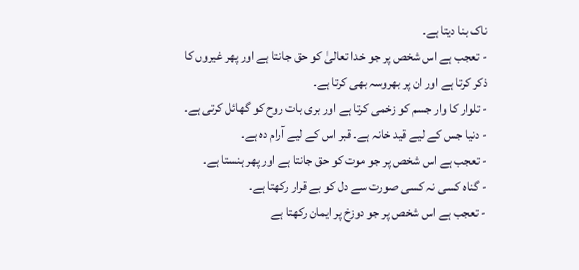ناک بنا دیتا ہے۔
- تعجب ہے اس شخص پر جو خدا تعالیٰ کو حق جانتا ہے اور پھر غیروں کا ذکر کرتا ہے اور ان پر بھروسہ بھی کرتا ہے۔
- تلوار کا وار جسم کو زخمی کرتا ہے اور بری بات روح کو گھائل کرتی ہے۔
- دنیا جس کے لیے قید خانہ ہے۔ قبر اس کے لیے آرام دہ ہے۔
- تعجب ہے اس شخص پر جو موت کو حق جانتا ہے اور پھر ہنستا ہے۔
- گناہ کسی نہ کسی صورت سے دل کو بے قرار رکھتا ہے۔
- تعجب ہے اس شخص پر جو دوزخ پر ایمان رکھتا ہے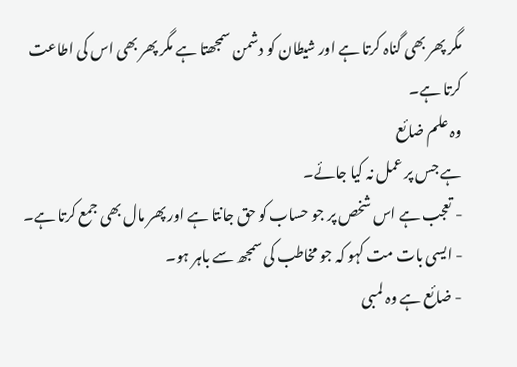مگر پھر بھی گناہ کرتا ہے اور شیطان کو دشمن سمجھتا ہے مگر پھر بھی اس کی اطاعت کرتا ہے۔
وہ علم ضائع
ہے جس پر عمل نہ کیا جائے۔
- تعجب ہے اس شخص پر جو حساب کو حق جانتا ہے اور پھر مال بھی جمع کرتا ہے۔
- ایسی بات مت کہو کہ جو مخاطب کی سمجھ سے باہر ہو۔
- ضائع ہے وہ لمبی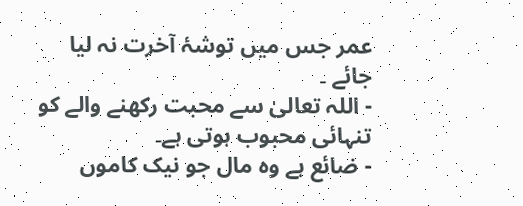عمر جس میں توشۂ آخرت نہ لیا جائے ۔
- اللہ تعالیٰ سے محبت رکھنے والے کو تنہائی محبوب ہوتی ہے۔
- ضائع ہے وہ مال جو نیک کاموں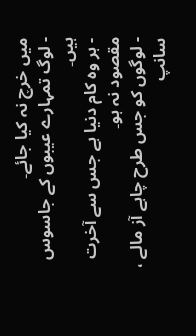میں خرچ نہ کیا جائے۔
- لوگ تمہارے عیبوں کے جاسوس ہیں۔
- ہر وہ کام دنیا ہے جس سے آخرت مقصود نہ ہو۔
- لوگوں کو جس طرح چاہے آز مالے ، سانپ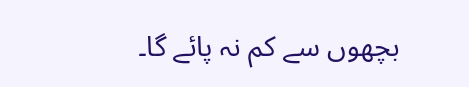بچھوں سے کم نہ پائے گا۔